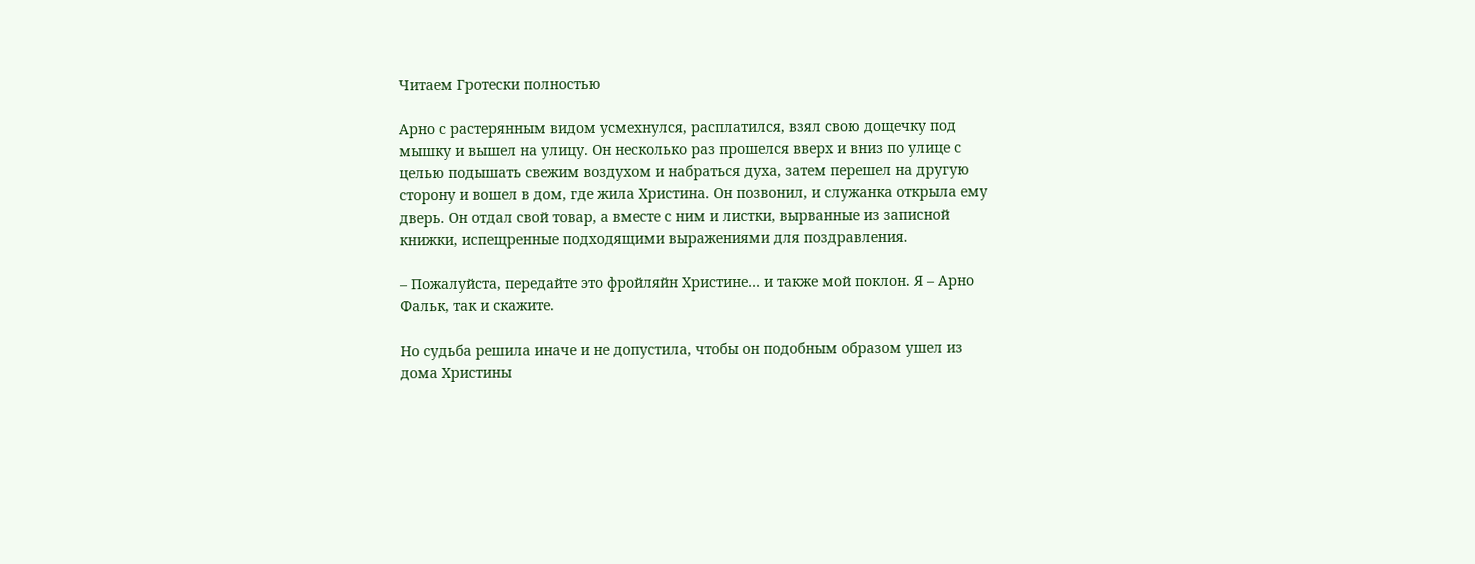Читаем Гротески полностью

Арно с растерянным видом усмехнулся, расплатился, взял свою дощечку под мышку и вышел на улицу. Он несколько раз прошелся вверх и вниз по улице с целью подышать свежим воздухом и набраться духа, затем перешел на другую сторону и вошел в дом, где жила Христина. Он позвонил, и служанка открыла ему дверь. Он отдал свой товар, а вместе с ним и листки, вырванные из записной книжки, испещренные подходящими выражениями для поздравления.

– Пожалуйста, передайте это фройляйн Христине… и также мой поклон. Я – Арно Фальк, так и скажите.

Но судьба решила иначе и не допустила, чтобы он подобным образом ушел из дома Христины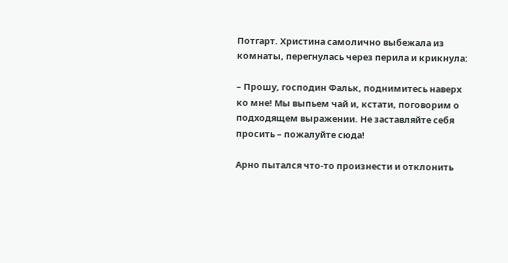Потгарт. Христина самолично выбежала из комнаты, перегнулась через перила и крикнула:

– Прошу, господин Фальк, поднимитесь наверх ко мне! Мы выпьем чай и, кстати, поговорим о подходящем выражении. Не заставляйте себя просить – пожалуйте сюда!

Арно пытался что-то произнести и отклонить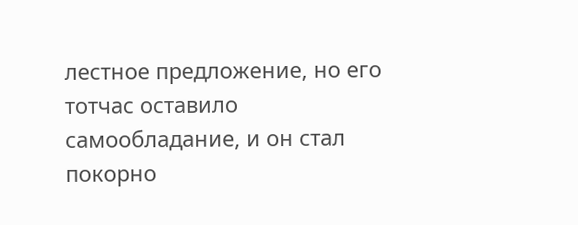лестное предложение, но его тотчас оставило самообладание, и он стал покорно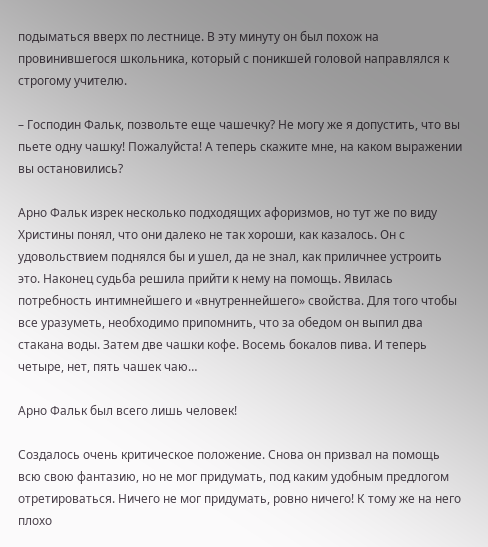подыматься вверх по лестнице. В эту минуту он был похож на провинившегося школьника, который с поникшей головой направлялся к строгому учителю.

– Господин Фальк, позвольте еще чашечку? Не могу же я допустить, что вы пьете одну чашку! Пожалуйста! А теперь скажите мне, на каком выражении вы остановились?

Арно Фальк изрек несколько подходящих афоризмов, но тут же по виду Христины понял, что они далеко не так хороши, как казалось. Он с удовольствием поднялся бы и ушел, да не знал, как приличнее устроить это. Наконец судьба решила прийти к нему на помощь. Явилась потребность интимнейшего и «внутреннейшего» свойства. Для того чтобы все уразуметь, необходимо припомнить, что за обедом он выпил два стакана воды. Затем две чашки кофе. Восемь бокалов пива. И теперь четыре, нет, пять чашек чаю…

Арно Фальк был всего лишь человек!

Создалось очень критическое положение. Снова он призвал на помощь всю свою фантазию, но не мог придумать, под каким удобным предлогом отретироваться. Ничего не мог придумать, ровно ничего! К тому же на него плохо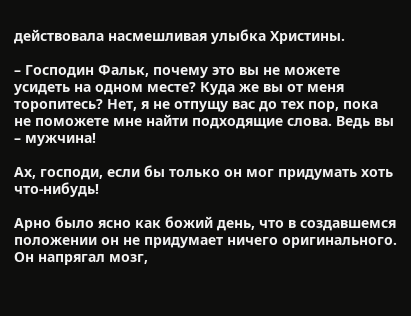действовала насмешливая улыбка Христины.

– Господин Фальк, почему это вы не можете усидеть на одном месте? Куда же вы от меня торопитесь? Нет, я не отпущу вас до тех пор, пока не поможете мне найти подходящие слова. Ведь вы – мужчина!

Ах, господи, если бы только он мог придумать хоть что-нибудь!

Арно было ясно как божий день, что в создавшемся положении он не придумает ничего оригинального. Он напрягал мозг,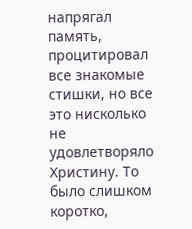напрягал память, процитировал все знакомые стишки, но все это нисколько не удовлетворяло Христину. То было слишком коротко,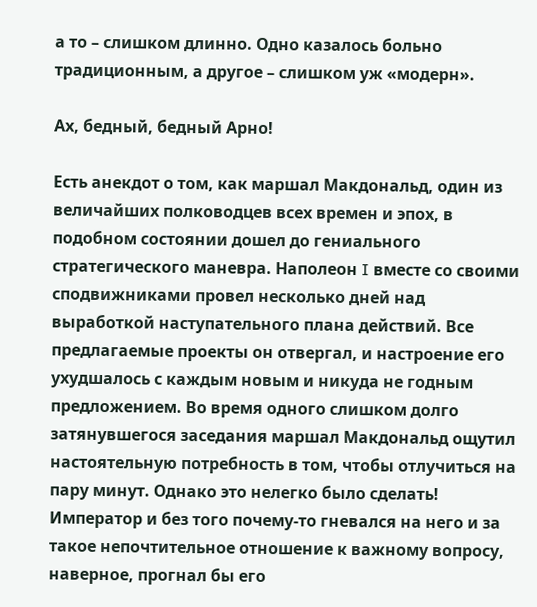а то – слишком длинно. Одно казалось больно традиционным, а другое – слишком уж «модерн».

Ах, бедный, бедный Арно!

Есть анекдот о том, как маршал Макдональд, один из величайших полководцев всех времен и эпох, в подобном состоянии дошел до гениального стратегического маневра. Наполеон I вместе со своими сподвижниками провел несколько дней над выработкой наступательного плана действий. Все предлагаемые проекты он отвергал, и настроение его ухудшалось с каждым новым и никуда не годным предложением. Во время одного слишком долго затянувшегося заседания маршал Макдональд ощутил настоятельную потребность в том, чтобы отлучиться на пару минут. Однако это нелегко было сделать! Император и без того почему-то гневался на него и за такое непочтительное отношение к важному вопросу, наверное, прогнал бы его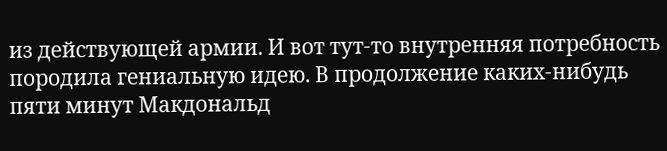из действующей армии. И вот тут-то внутренняя потребность породила гениальную идею. В продолжение каких-нибудь пяти минут Макдональд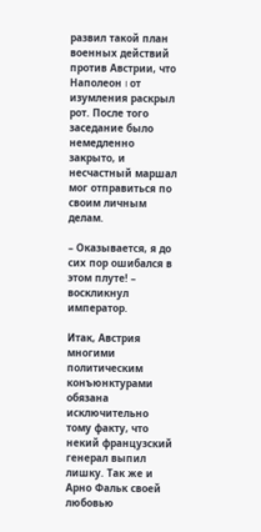развил такой план военных действий против Австрии, что Наполеон I от изумления раскрыл рот. После того заседание было немедленно закрыто, и несчастный маршал мог отправиться по своим личным делам.

– Оказывается, я до сих пор ошибался в этом плуте! – воскликнул император.

Итак, Австрия многими политическим конъюнктурами обязана исключительно тому факту, что некий французский генерал выпил лишку. Так же и Арно Фальк своей любовью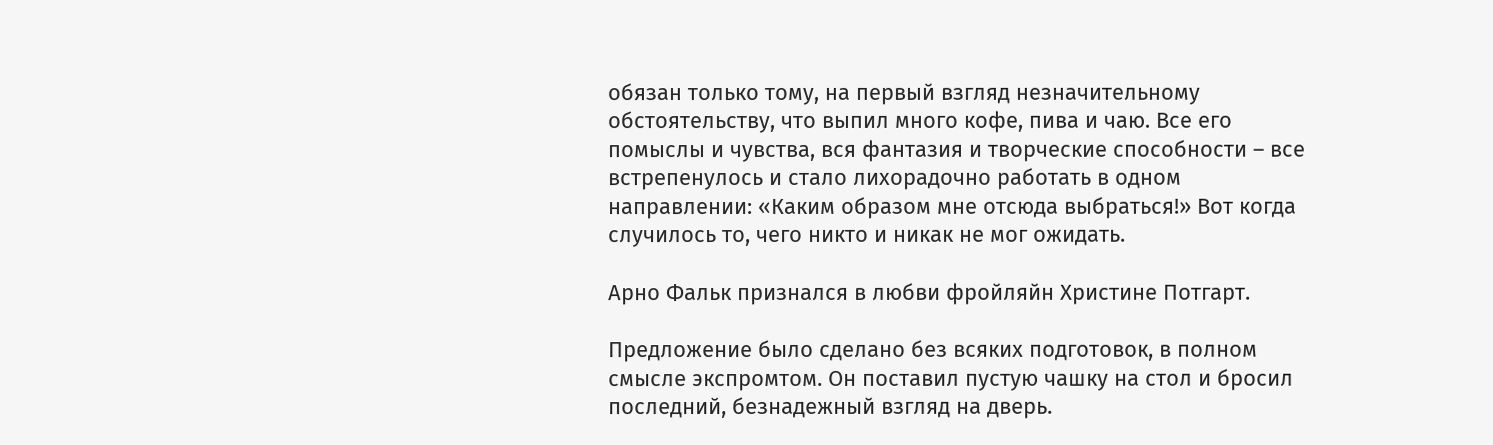обязан только тому, на первый взгляд незначительному обстоятельству, что выпил много кофе, пива и чаю. Все его помыслы и чувства, вся фантазия и творческие способности – все встрепенулось и стало лихорадочно работать в одном направлении: «Каким образом мне отсюда выбраться!» Вот когда случилось то, чего никто и никак не мог ожидать.

Арно Фальк признался в любви фройляйн Христине Потгарт.

Предложение было сделано без всяких подготовок, в полном смысле экспромтом. Он поставил пустую чашку на стол и бросил последний, безнадежный взгляд на дверь.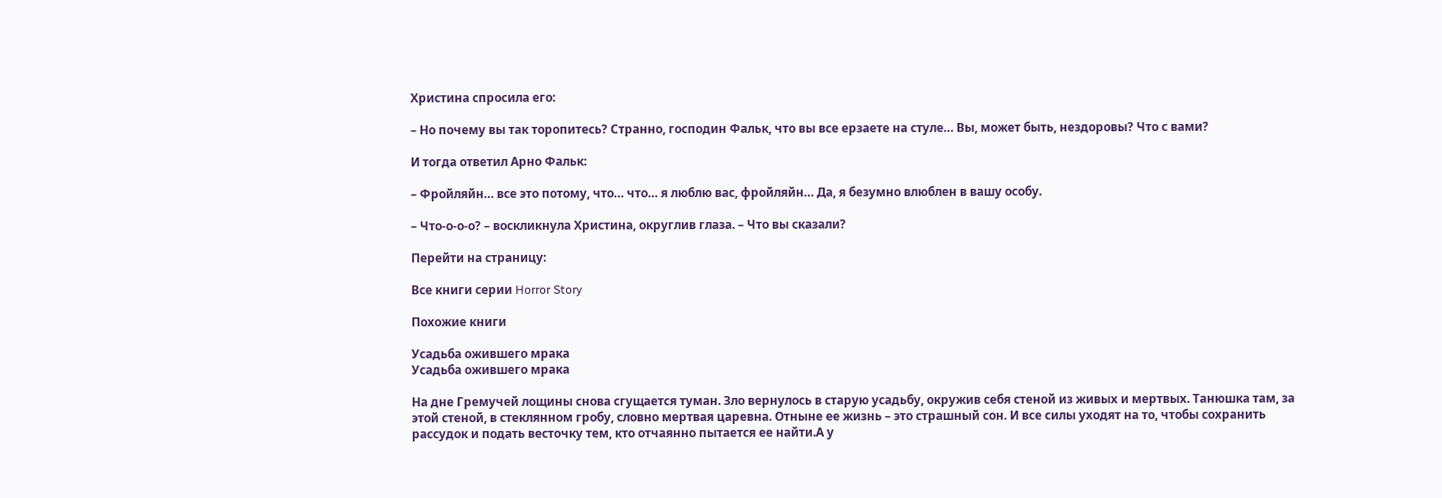Христина спросила его:

– Но почему вы так торопитесь? Странно, господин Фальк, что вы все ерзаете на стуле… Вы, может быть, нездоровы? Что с вами?

И тогда ответил Арно Фальк:

– Фройляйн… все это потому, что… что… я люблю вас, фройляйн… Да, я безумно влюблен в вашу особу.

– Что-о-о-о? – воскликнула Христина, округлив глаза. – Что вы сказали?

Перейти на страницу:

Все книги серии Horror Story

Похожие книги

Усадьба ожившего мрака
Усадьба ожившего мрака

На дне Гремучей лощины снова сгущается туман. Зло вернулось в старую усадьбу, окружив себя стеной из живых и мертвых. Танюшка там, за этой стеной, в стеклянном гробу, словно мертвая царевна. Отныне ее жизнь – это страшный сон. И все силы уходят на то, чтобы сохранить рассудок и подать весточку тем, кто отчаянно пытается ее найти.А у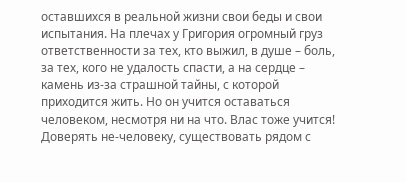оставшихся в реальной жизни свои беды и свои испытания. На плечах у Григория огромный груз ответственности за тех, кто выжил, в душе – боль, за тех, кого не удалость спасти, а на сердце – камень из-за страшной тайны, с которой приходится жить. Но он учится оставаться человеком, несмотря ни на что. Влас тоже учится! Доверять не-человеку, существовать рядом с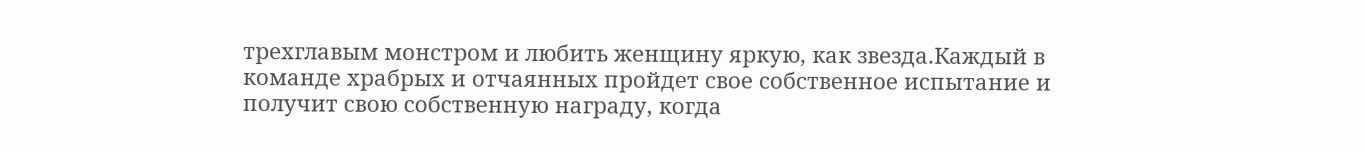трехглавым монстром и любить женщину яркую, как звезда.Каждый в команде храбрых и отчаянных пройдет свое собственное испытание и получит свою собственную награду, когда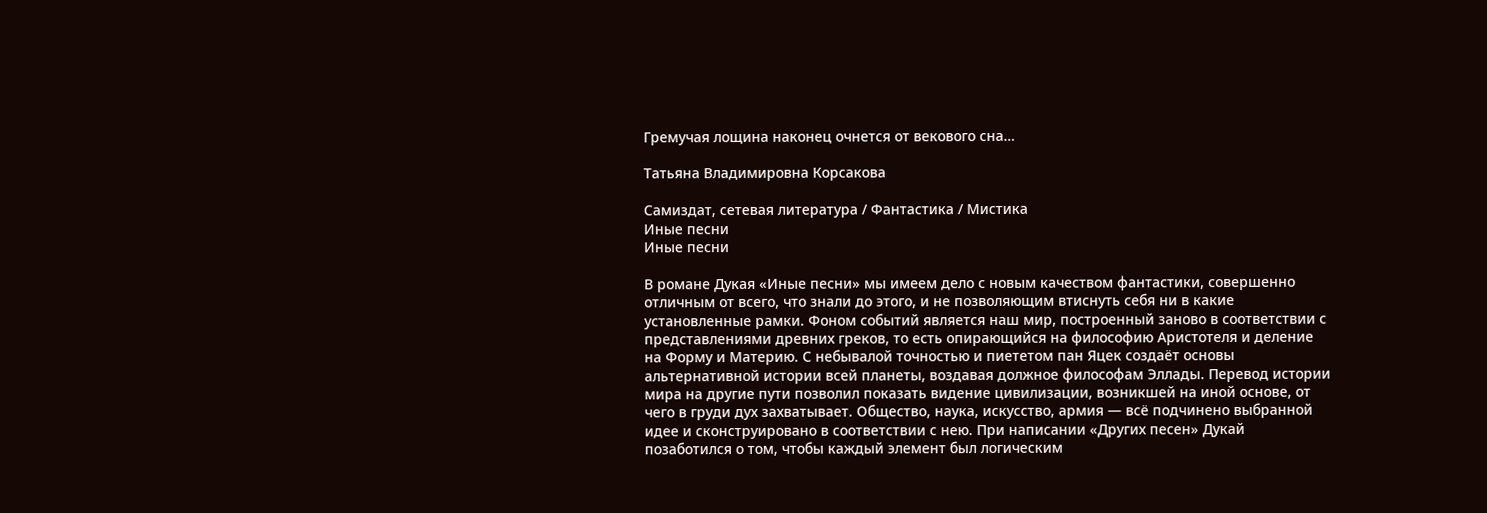Гремучая лощина наконец очнется от векового сна…

Татьяна Владимировна Корсакова

Самиздат, сетевая литература / Фантастика / Мистика
Иные песни
Иные песни

В романе Дукая «Иные песни» мы имеем дело с новым качеством фантастики, совершенно отличным от всего, что знали до этого, и не позволяющим втиснуть себя ни в какие установленные рамки. Фоном событий является наш мир, построенный заново в соответствии с представлениями древних греков, то есть опирающийся на философию Аристотеля и деление на Форму и Материю. С небывалой точностью и пиететом пан Яцек создаёт основы альтернативной истории всей планеты, воздавая должное философам Эллады. Перевод истории мира на другие пути позволил показать видение цивилизации, возникшей на иной основе, от чего в груди дух захватывает. Общество, наука, искусство, армия — всё подчинено выбранной идее и сконструировано в соответствии с нею. При написании «Других песен» Дукай позаботился о том, чтобы каждый элемент был логическим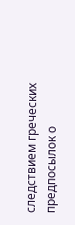следствием греческих предпосылок о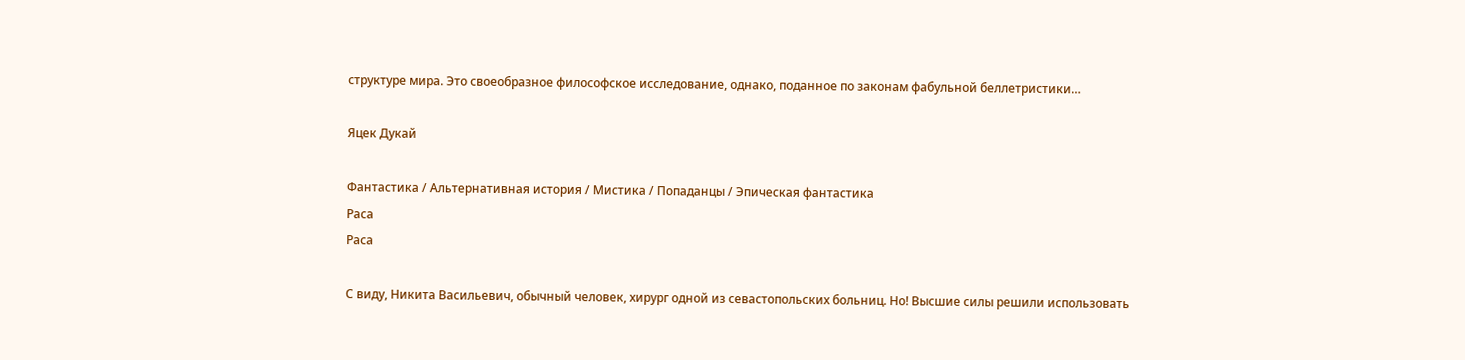структуре мира. Это своеобразное философское исследование, однако, поданное по законам фабульной беллетристики…

Яцек Дукай

Фантастика / Альтернативная история / Мистика / Попаданцы / Эпическая фантастика
Раса
Раса

С виду, Никита Васильевич, обычный человек, хирург одной из севастопольских больниц. Но! Высшие силы решили использовать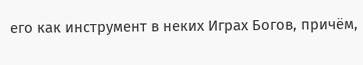его как инструмент в неких Играх Богов, причём,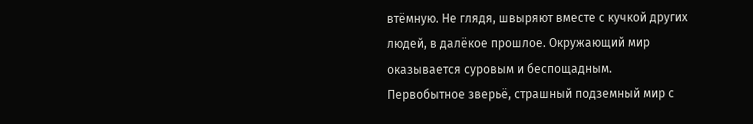втёмную. Не глядя, швыряют вместе с кучкой других людей, в далёкое прошлое. Окружающий мир оказывается суровым и беспощадным. Первобытное зверьё, страшный подземный мир с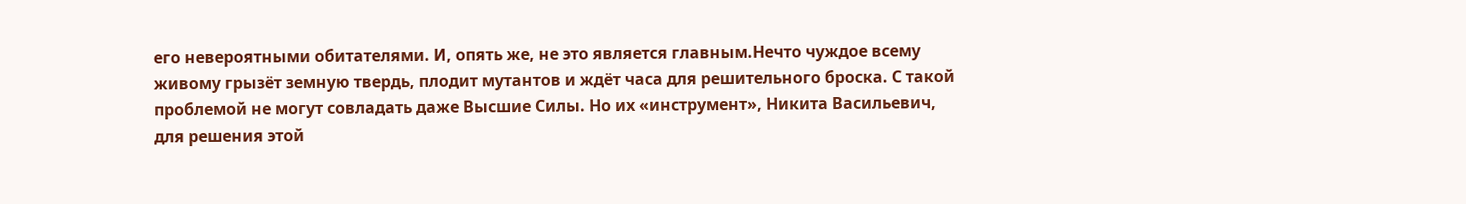его невероятными обитателями. И, опять же, не это является главным.Нечто чуждое всему живому грызёт земную твердь, плодит мутантов и ждёт часа для решительного броска. С такой проблемой не могут совладать даже Высшие Силы. Но их «инструмент», Никита Васильевич, для решения этой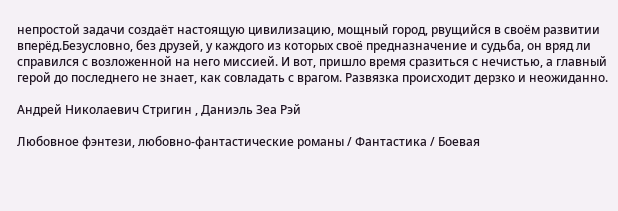непростой задачи создаёт настоящую цивилизацию, мощный город, рвущийся в своём развитии вперёд.Безусловно, без друзей, у каждого из которых своё предназначение и судьба, он вряд ли справился с возложенной на него миссией. И вот, пришло время сразиться с нечистью, а главный герой до последнего не знает, как совладать с врагом. Развязка происходит дерзко и неожиданно.

Андрей Николаевич Стригин , Даниэль Зеа Рэй

Любовное фэнтези, любовно-фантастические романы / Фантастика / Боевая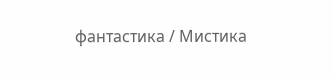фантастика / Мистика